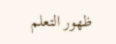ظهور التعلم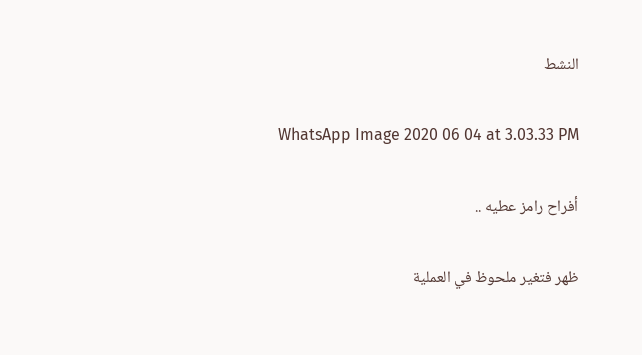النشط

WhatsApp Image 2020 06 04 at 3.03.33 PM

أفراح رامز عطيه ..

ظهر فتغير ملحوظ في العملية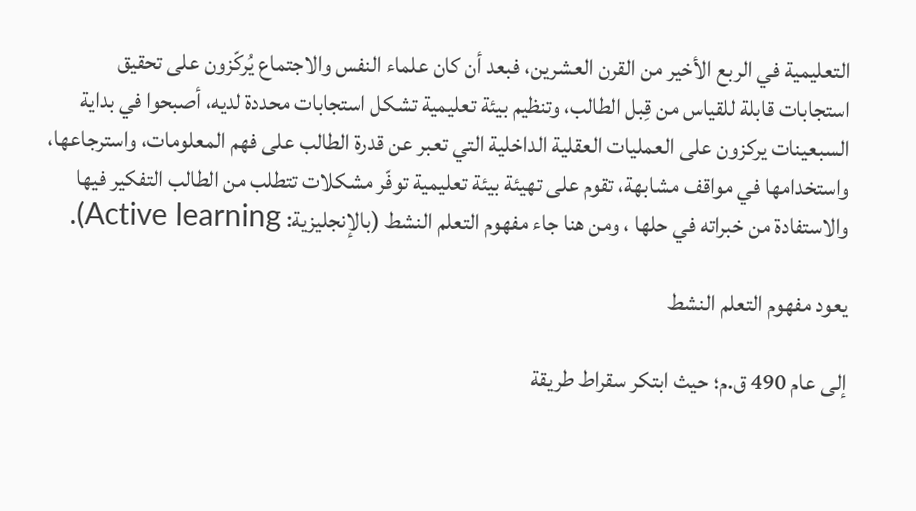التعليمية في الربع الأخير من القرن العشرين، فبعد أن كان علماء النفس والاجتماع يُركّزون على تحقيق استجابات قابلة للقياس من قِبل الطالب، وتنظيم بيئة تعليمية تشكل استجابات محددة لديه، أصبحوا في بداية السبعينات يركزون على العمليات العقلية الداخلية التي تعبر عن قدرة الطالب على فهم المعلومات، واسترجاعها، واستخدامها في مواقف مشابهة، تقوم على تهيئة بيئة تعليمية توفّر مشكلات تتطلب من الطالب التفكير فيها والاستفادة من خبراته في حلها ، ومن هنا جاء مفهوم التعلم النشط (بالإنجليزية: Active learning).

يعود مفهوم التعلم النشط

إلى عام 490 ق.م؛ حيث ابتكر سقراط طريقة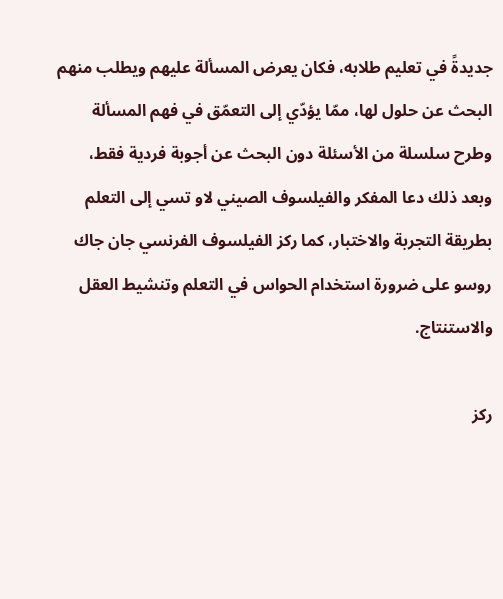جديدةً في تعليم طلابه، فكان يعرض المسألة عليهم ويطلب منهم البحث عن حلول لها، ممّا يؤدّي إلى التعمّق في فهم المسألة وطرح سلسلة من الأسئلة دون البحث عن أجوبة فردية فقط، وبعد ذلك دعا المفكر والفيلسوف الصيني لاو تسي إلى التعلم بطريقة التجربة والاختبار، كما ركز الفيلسوف الفرنسي جان جاك روسو على ضرورة استخدام الحواس في التعلم وتنشيط العقل والاستنتاج.

ركز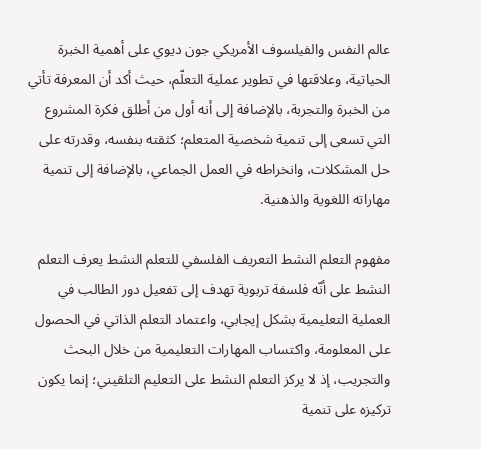عالم النفس والفيلسوف الأمريكي جون ديوي على أهمية الخبرة الحياتية، وعلاقتها في تطوير عملية التعلّم، حيث أكد أن المعرفة تأتي من الخبرة والتجربة، بالإضافة إلى أنه أول من أطلق فكرة المشروع التي تسعى إلى تنمية شخصية المتعلم؛ كثقته بنفسه، وقدرته على حل المشكلات، وانخراطه في العمل الجماعي، بالإضافة إلى تنمية مهاراته اللغوية والذهنية.

مفهوم التعلم النشط التعريف الفلسفي للتعلم النشط يعرف التعلم النشط على أنّه فلسفة تربوية تهدف إلى تفعيل دور الطالب في العملية التعليمية بشكل إيجابي، واعتماد التعلم الذاتي في الحصول على المعلومة، واكتساب المهارات التعليمية من خلال البحث والتجريب، إذ لا يركز التعلم النشط على التعليم التلقيني؛ إنما يكون تركيزه على تنمية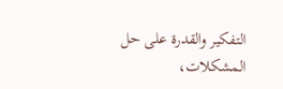التفكير والقدرة على حل المشكلات،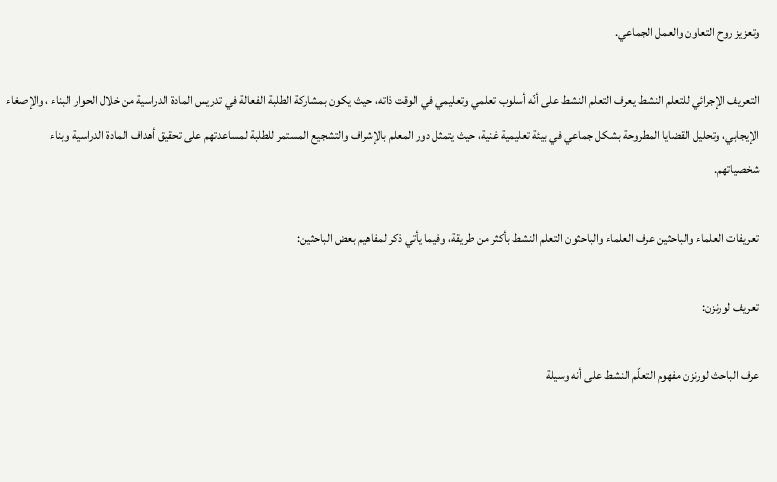وتعزيز روح التعاون والعمل الجماعي.

التعريف الإجرائي للتعلم النشط يعرف التعلم النشط على أنّه أسلوب تعلمي وتعليمي في الوقت ذاته، حيث يكون بمشاركة الطلبة الفعالة في تدريس المادة الدراسية من خلال الحوار البناء ، والإصغاء الإيجابي، وتحليل القضايا المطروحة بشكل جماعي في بيئة تعليمية غنية، حيث يتمثل دور المعلم بالإشراف والتشجيع المستمر للطلبة لمساعدتهم على تحقيق أهداف المادة الدراسية وبناء شخصياتهم.

تعريفات العلماء والباحثين عرف العلماء والباحثون التعلم النشط بأكثر من طريقة، وفيما يأتي ذكر لمفاهيم بعض الباحثين:

تعريف لورنزن:

عرف الباحث لورنزن مفهوم التعلّم النشط على أنه وسيلة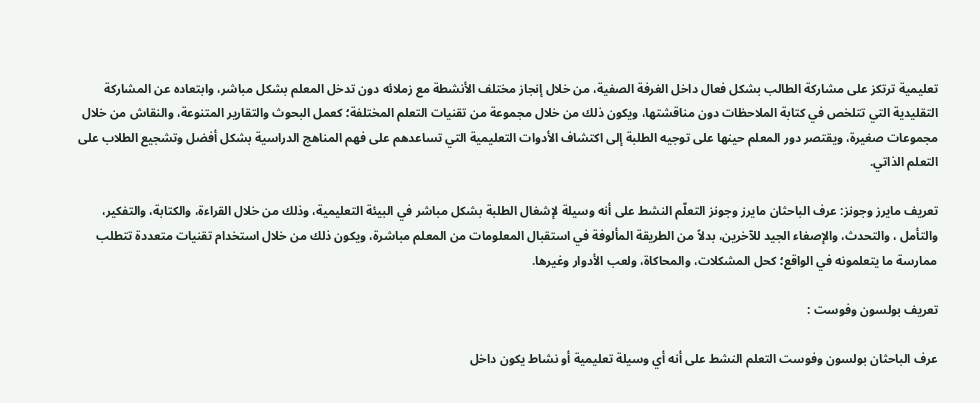تعليمية ترتكز على مشاركة الطالب بشكل فعال داخل الغرفة الصفية، من خلال إنجاز مختلف الأنشطة مع زملائه دون تدخل المعلم بشكل مباشر، وابتعاده عن المشاركة التقليدية التي تتلخص في كتابة الملاحظات دون مناقشتها، ويكون ذلك من خلال مجموعة من تقنيات التعلم المختلفة؛ كعمل البحوث والتقارير المتنوعة، والنقاش من خلال مجموعات صغيرة، ويقتصر دور المعلم حينها على توجيه الطلبة إلى اكتشاف الأدوات التعليمية التي تساعدهم على فهم المناهج الدراسية بشكل أفضل وتشجيع الطلاب على التعلم الذاتي.

تعريف مايرز وجونز: عرف الباحثان مايرز وجونز التعلّم النشط على أنه وسيلة لإشغال الطلبة بشكل مباشر في البيئة التعليمية، وذلك من خلال القراءة، والكتابة، والتفكير، والتأمل ، والتحدث، والإصغاء الجيد للآخرين، بدلاً من الطريقة المألوفة في استقبال المعلومات من المعلم مباشرة، ويكون ذلك من خلال استخدام تقنيات متعددة تتطلب ممارسة ما يتعلمونه في الواقع؛ كحل المشكلات، والمحاكاة، ولعب الأدوار وغيرها.

تعريف بولسون وفوست :

عرف الباحثان بولسون وفوست التعلم النشط على أنه أي وسيلة تعليمية أو نشاط يكون داخل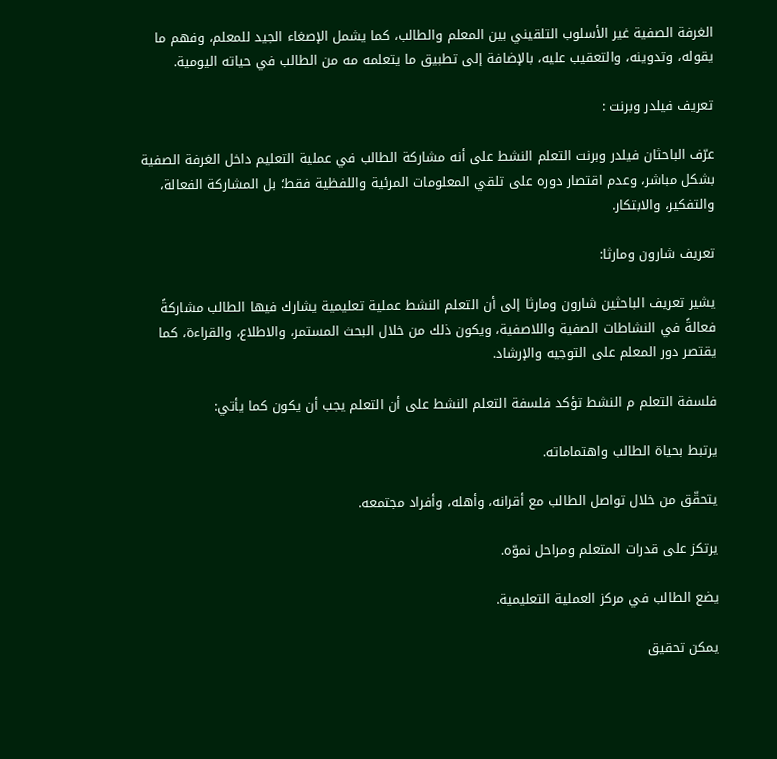الغرفة الصفية غير الأسلوب التلقيني بين المعلم والطالب، كما يشمل الإصغاء الجيد للمعلم، وفهم ما يقوله، وتدوينه، والتعقيب عليه، بالإضافة إلى تطبيق ما يتعلمه مه من الطالب في حياته اليومية.

تعريف فيلدر وبرنت :

عرّف الباحثان فيلدر وبرنت التعلم النشط على أنه مشاركة الطالب في عملية التعليم داخل الغرفة الصفية بشكل مباشر، وعدم اقتصار دوره على تلقي المعلومات المرئية واللفظية فقط؛ بل المشاركة الفعالة، والتفكير، والابتكار.

تعريف شارون ومارثا:

يشير تعريف الباحثين شارون ومارثا إلى أن التعلم النشط عملية تعليمية يشارك فيها الطالب مشاركةً فعالةً في النشاطات الصفية واللاصفية، ويكون ذلك من خلال البحث المستمر، والاطلاع، والقراءة، كما يقتصر دور المعلم على التوجيه والإرشاد.

فلسفة التعلم م النشط تؤكد فلسفة التعلم النشط على أن التعلم يجب أن يكون كما يأتي:

يرتبط بحياة الطالب واهتماماته.

يتحقّق من خلال تواصل الطالب مع أقرانه، وأهله، وأفراد مجتمعه.

يرتكز على قدرات المتعلم ومراحل نموّه.

يضع الطالب في مركز العملية التعليمية.

يمكن تحقيق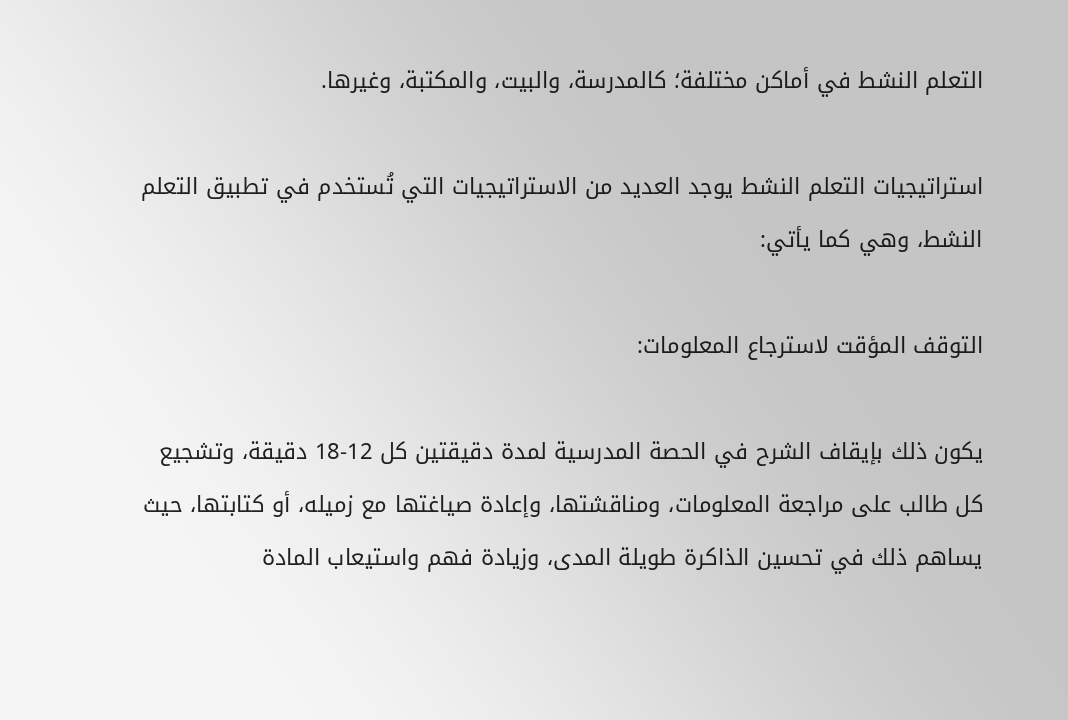التعلم النشط في أماكن مختلفة؛ كالمدرسة، والبيت، والمكتبة، وغيرها.

استراتيجيات التعلم النشط يوجد العديد من الاستراتيجيات التي تُستخدم في تطبيق التعلم النشط، وهي كما يأتي:

التوقف المؤقت لاسترجاع المعلومات:

يكون ذلك بإيقاف الشرح في الحصة المدرسية لمدة دقيقتين كل 12-18 دقيقة، وتشجيع كل طالب على مراجعة المعلومات، ومناقشتها، وإعادة صياغتها مع زميله، أو كتابتها، حيث يساهم ذلك في تحسين الذاكرة طويلة المدى، وزيادة فهم واستيعاب المادة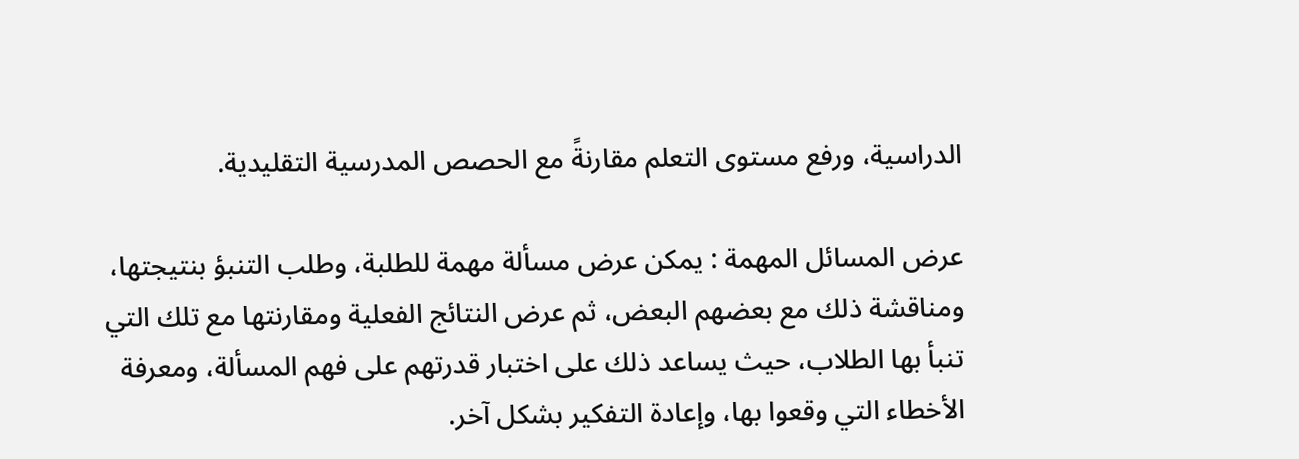الدراسية، ورفع مستوى التعلم مقارنةً مع الحصص المدرسية التقليدية.

عرض المسائل المهمة : يمكن عرض مسألة مهمة للطلبة، وطلب التنبؤ بنتيجتها، ومناقشة ذلك مع بعضهم البعض، ثم عرض النتائج الفعلية ومقارنتها مع تلك التي تنبأ بها الطلاب، حيث يساعد ذلك على اختبار قدرتهم على فهم المسألة، ومعرفة الأخطاء التي وقعوا بها، وإعادة التفكير بشكل آخر.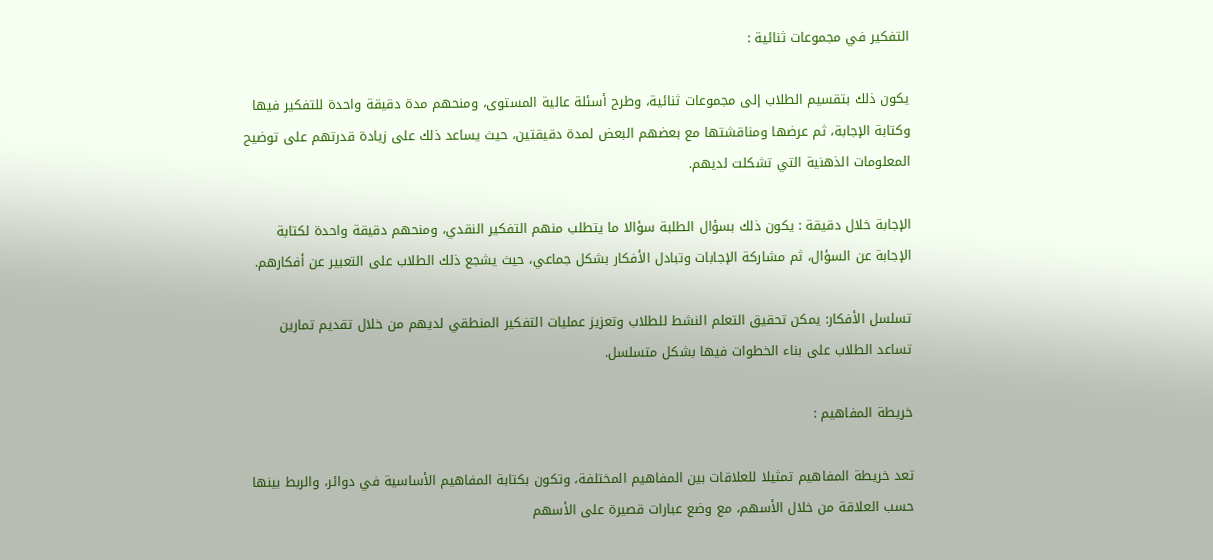التفكير في مجموعات ثنائية :

يكون ذلك بتقسيم الطلاب إلى مجموعات ثنائية، وطرح أسئلة عالية المستوى، ومنحهم مدة دقيقة واحدة للتفكير فيها وكتابة الإجابة، ثم عرضها ومناقشتها مع بعضهم البعض لمدة دقيقتين، حيث يساعد ذلك على زيادة قدرتهم على توضيح المعلومات الذهنية التي تشكلت لديهم.

الإجابة خلال دقيقة : يكون ذلك بسؤال الطلبة سؤالا ما يتطلب منهم التفكير النقدي، ومنحهم دقيقة واحدة لكتابة الإجابة عن السؤال، ثم مشاركة الإجابات وتبادل الأفكار بشكل جماعي، حيث يشجع ذلك الطلاب على التعبير عن أفكارهم.

تسلسل الأفكار: يمكن تحقيق التعلم النشط للطلاب وتعزيز عمليات التفكير المنطقي لديهم من خلال تقديم تمارين تساعد الطلاب على بناء الخطوات فيها بشكل متسلسل.

خريطة المفاهيم :

تعد خريطة المفاهيم تمثيلا للعلاقات بين المفاهيم المختلفة، وتكون بكتابة المفاهيم الأساسية في دوائر، والربط بينها حسب العلاقة من خلال الأسهم، مع وضع عبارات قصيرة على الأسهم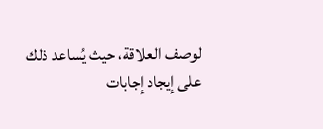لوصف العلاقة، حيث يُساعد ذلك على إيجاد إجابات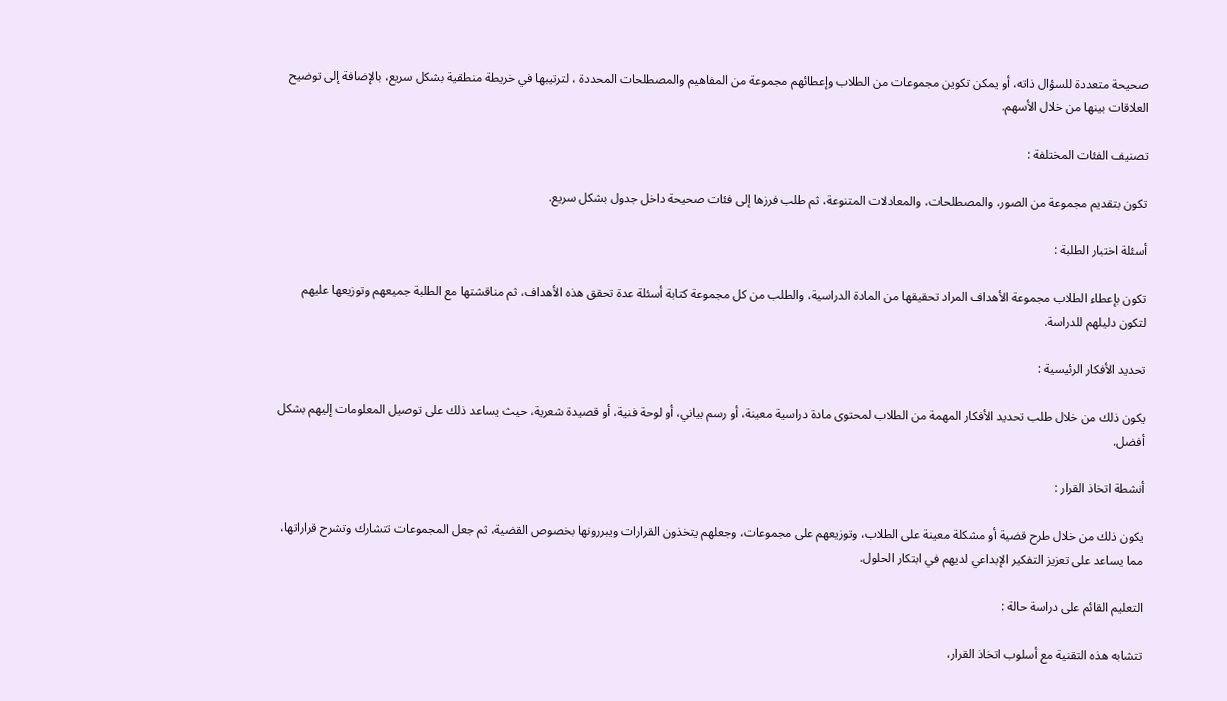صحيحة متعددة للسؤال ذاته، أو يمكن تكوين مجموعات من الطلاب وإعطائهم مجموعة من المفاهيم والمصطلحات المحددة ، لترتيبها في خريطة منطقية بشكل سريع، بالإضافة إلى توضيح العلاقات بينها من خلال الأسهم.

تصنيف الفئات المختلفة :

تكون بتقديم مجموعة من الصور، والمصطلحات، والمعادلات المتنوعة، ثم طلب فرزها إلى فئات صحيحة داخل جدول بشكل سريع.

أسئلة اختبار الطلبة :

تكون بإعطاء الطلاب مجموعة الأهداف المراد تحقيقها من المادة الدراسية، والطلب من كل مجموعة كتابة أسئلة عدة تحقق هذه الأهداف، ثم مناقشتها مع الطلبة جميعهم وتوزيعها عليهم لتكون دليلهم للدراسة.

تحديد الأفكار الرئيسية :

يكون ذلك من خلال طلب تحديد الأفكار المهمة من الطلاب لمحتوى مادة دراسية معينة، أو رسم بياني، أو لوحة فنية، أو قصيدة شعرية، حيث يساعد ذلك على توصيل المعلومات إليهم بشكل أفضل.

أنشطة اتخاذ القرار :

يكون ذلك من خلال طرح قضية أو مشكلة معينة على الطلاب، وتوزيعهم على مجموعات، وجعلهم يتخذون القرارات ويبررونها بخصوص القضية، ثم جعل المجموعات تتشارك وتشرح قراراتها، مما يساعد على تعزيز التفكير الإبداعي لديهم في ابتكار الحلول.

التعليم القائم على دراسة حالة :

تتشابه هذه التقنية مع أسلوب اتخاذ القرار،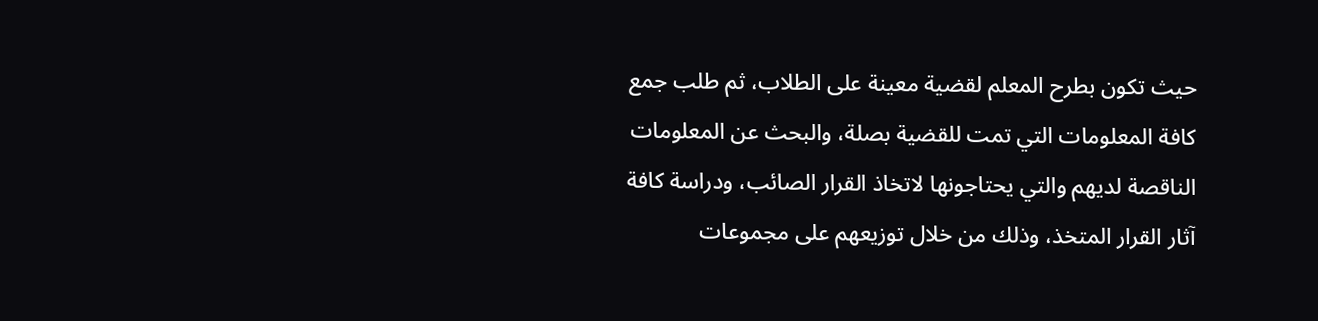حيث تكون بطرح المعلم لقضية معينة على الطلاب، ثم طلب جمع كافة المعلومات التي تمت للقضية بصلة، والبحث عن المعلومات الناقصة لديهم والتي يحتاجونها لاتخاذ القرار الصائب، ودراسة كافة آثار القرار المتخذ، وذلك من خلال توزيعهم على مجموعات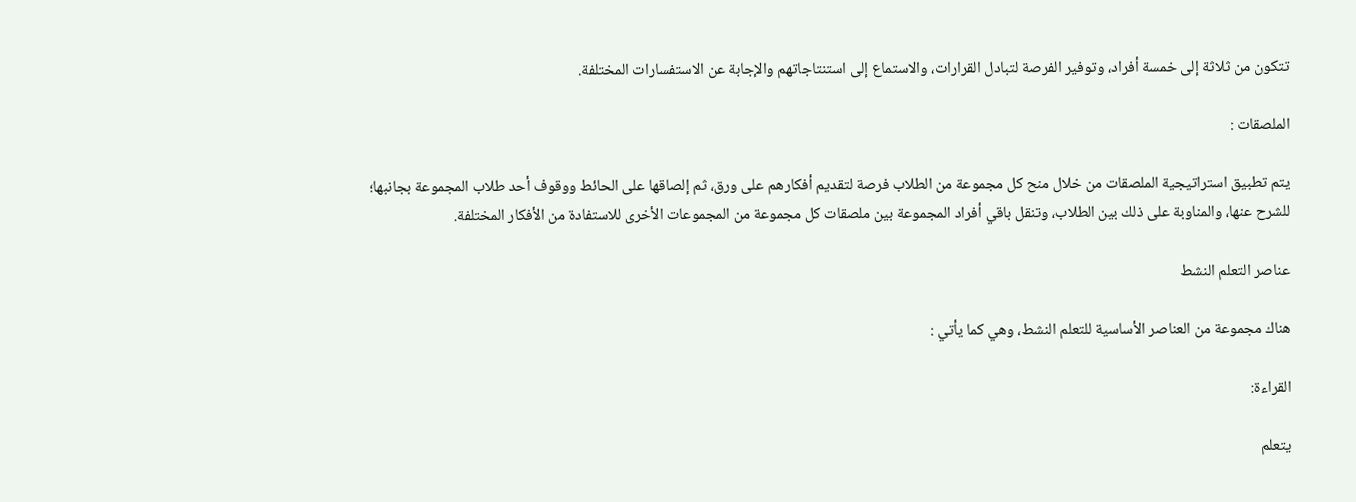تتكون من ثلاثة إلى خمسة أفراد، وتوفير الفرصة لتبادل القرارات، والاستماع إلى استنتاجاتهم والإجابة عن الاستفسارات المختلفة.

الملصقات :

يتم تطبيق استراتيجية الملصقات من خلال منح كل مجموعة من الطلاب فرصة لتقديم أفكارهم على ورق، ثم إلصاقها على الحائط ووقوف أحد طلاب المجموعة بجانبها؛ للشرح عنها، والمناوبة على ذلك بين الطلاب، وتنقل باقي أفراد المجموعة بين ملصقات كل مجموعة من المجموعات الأخرى للاستفادة من الأفكار المختلفة.

عناصر التعلم النشط

هناك مجموعة من العناصر الأساسية للتعلم النشط، وهي كما يأتي :

القراءة:

يتعلم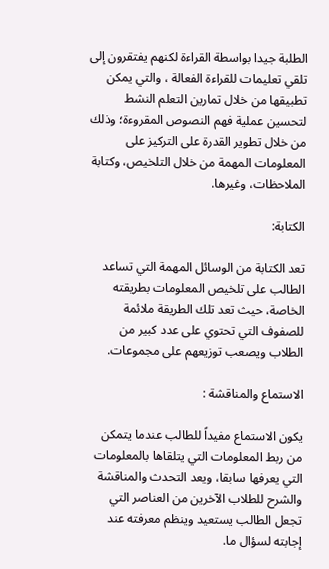الطلبة جيدا بواسطة القراءة لكنهم يفتقرون إلى تلقي تعليمات للقراءة الفعالة ، والتي يمكن تطبيقها من خلال تمارين التعلم النشط لتحسين عملية فهم النصوص المقروءة؛ وذلك من خلال تطوير القدرة على التركيز على المعلومات المهمة من خلال التلخيص، وكتابة الملاحظات، وغيرها.

الكتابة:

تعد الكتابة من الوسائل المهمة التي تساعد الطالب على تلخيص المعلومات بطريقته الخاصة، حيث تعد تلك الطريقة ملائمة للصفوف التي تحتوي على عدد كبير من الطلاب ويصعب توزيعهم على مجموعات.

الاستماع والمناقشة :

يكون الاستماع مفيداً للطالب عندما يتمكن من ربط المعلومات التي يتلقاها بالمعلومات التي يعرفها سابقا، ويعد التحدث والمناقشة والشرح للطلاب الآخرين من العناصر التي تجعل الطالب يستعيد وينظم معرفته عند إجابته لسؤال ما.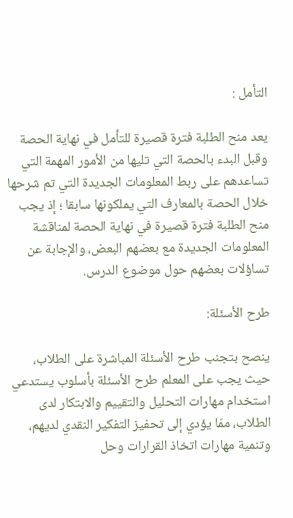التأمل :

يعد منح الطلبة فترة قصيرة للتأمل في نهاية الحصة وقبل البدء بالحصة التي تليها من الأمور المهمة التي تساعدهم على ربط المعلومات الجديدة التي تم شرحها خلال الحصة بالمعارف التي يملكونها سابقا ؛ إذ يجب منح الطلبة فترة قصيرة في نهاية الحصة لمناقشة المعلومات الجديدة مع بعضهم البعض، والإجابة عن تساؤلات بعضهم حول موضوع الدرس.

طرح الأسئلة:

ينصح بتجنب طرح الأسئلة المباشرة على الطلاب، حيث يجب على المعلم طرح الأسئلة بأسلوب يستدعي استخدام مهارات التحليل والتقييم والابتكار لدى الطلاب، ممّا يؤدي إلى تحفيز التفكير النقدي لديهم، وتنمية مهارات اتخاذ القرارات وحل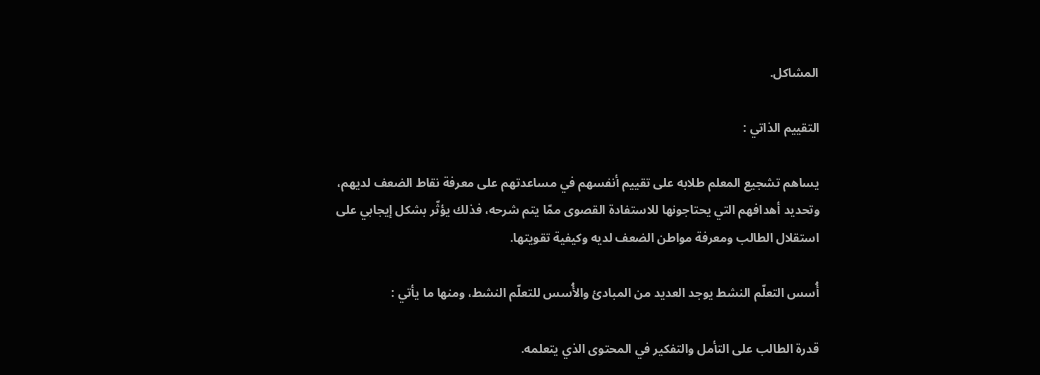المشاكل.

التقييم الذاتي :

يساهم تشجيع المعلم طلابه على تقييم أنفسهم في مساعدتهم على معرفة نقاط الضعف لديهم، وتحديد أهدافهم التي يحتاجونها للاستفادة القصوى ممّا يتم شرحه، فذلك يؤثّر بشكل إيجابي على استقلال الطالب ومعرفة مواطن الضعف لديه وكيفية تقويتها.

أُسس التعلّم النشط يوجد العديد من المبادئ والأُسس للتعلّم النشط، ومنها ما يأتي :

قدرة الطالب على التأمل والتفكير في المحتوى الذي يتعلمه.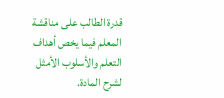قدرة الطالب على مناقشة المعلم فيما يخص أهداف التعلم والأسلوب الأمثل لشرح المادة.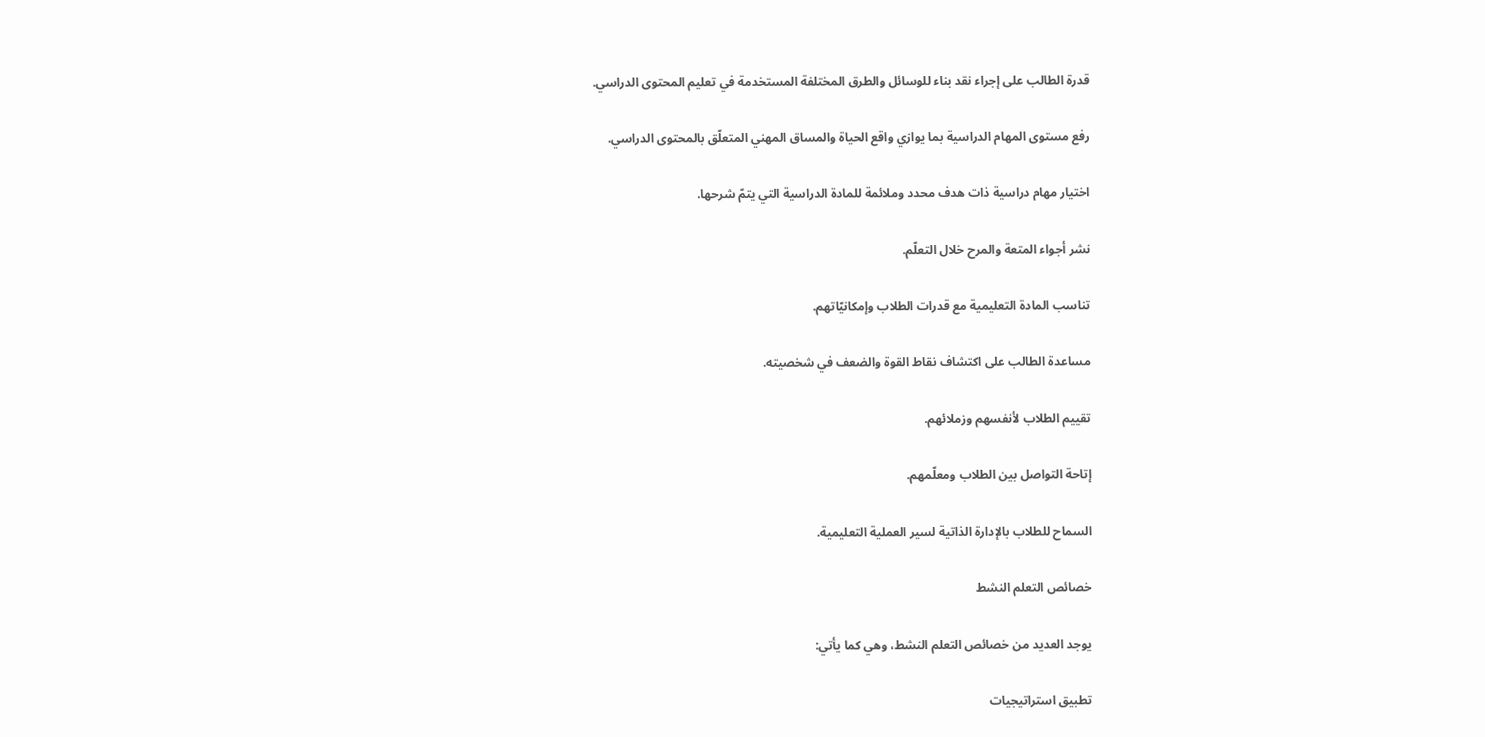قدرة الطالب على إجراء نقد بناء للوسائل والطرق المختلفة المستخدمة في تعليم المحتوى الدراسي.

رفع مستوى المهام الدراسية بما يوازي واقع الحياة والمساق المهني المتعلّق بالمحتوى الدراسي.

اختيار مهام دراسية ذات هدف محدد وملائمة للمادة الدراسية التي يتمّ شرحها.

نشر أجواء المتعة والمرح خلال التعلّم.

تناسب المادة التعليمية مع قدرات الطلاب وإمكانيّاتهم.

مساعدة الطالب على اكتشاف نقاط القوة والضعف في شخصيته.

تقييم الطلاب لأنفسهم وزملائهم.

إتاحة التواصل بين الطلاب ومعلّمهم.

السماح للطلاب بالإدارة الذاتية لسير العملية التعليمية.

خصائص التعلم النشط

يوجد العديد من خصائص التعلم النشط، وهي كما يأتي:

تطبيق استراتيجيات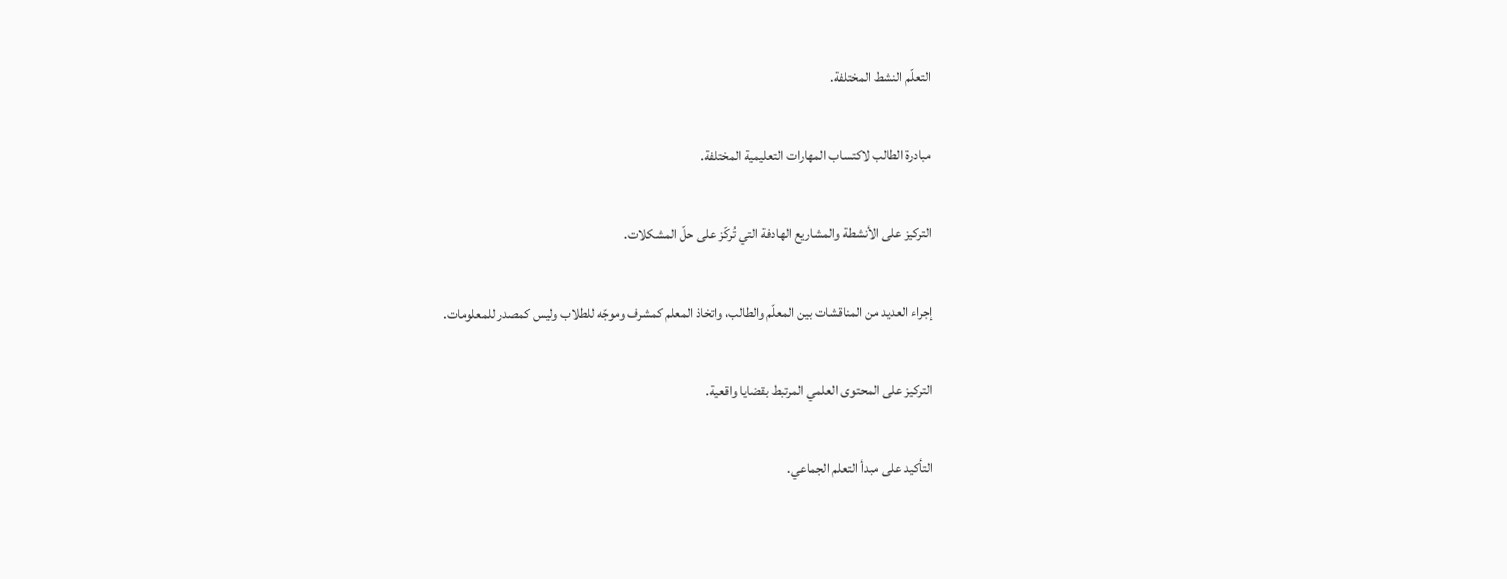التعلّم النشط المختلفة.

مبادرة الطالب لاكتساب المهارات التعليمية المختلفة.

التركيز على الأنشطة والمشاريع الهادفة التي تُركّز على حلّ المشكلات.

إجراء العديد من المناقشات بين المعلّم والطالب، واتخاذ المعلم كمشرف وموجّه للطلاب وليس كمصدر للمعلومات.

التركيز على المحتوى العلمي المرتبط بقضايا واقعية.

التأكيد على مبدأ التعلم الجماعي.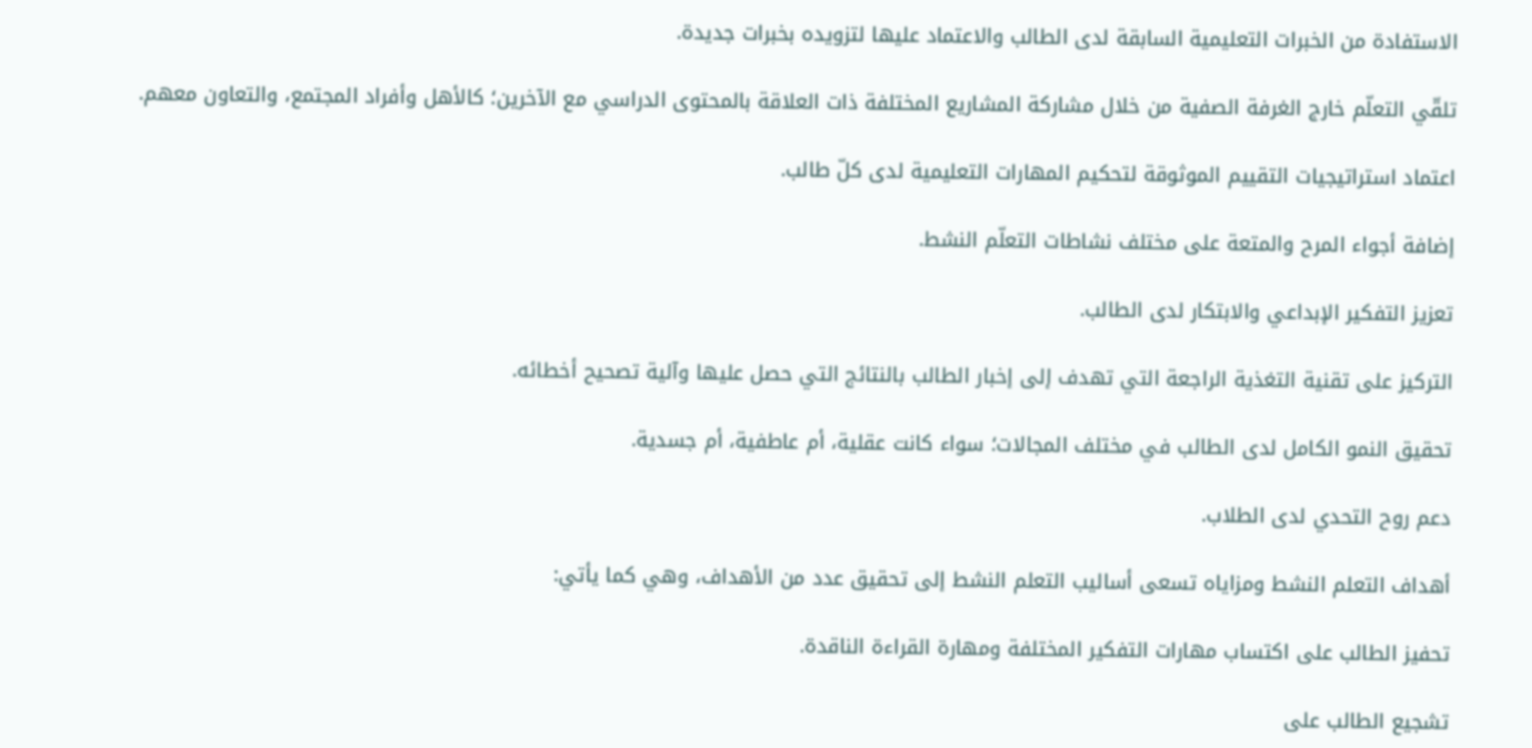الاستفادة من الخبرات التعليمية السابقة لدى الطالب والاعتماد عليها لتزويده بخبرات جديدة.

تلقّي التعلّم خارج الغرفة الصفية من خلال مشاركة المشاريع المختلفة ذات العلاقة بالمحتوى الدراسي مع الآخرين؛ كالأهل وأفراد المجتمع، والتعاون معهم.

اعتماد استراتيجيات التقييم الموثوقة لتحكيم المهارات التعليمية لدى كلّ طالب.

إضافة أجواء المرح والمتعة على مختلف نشاطات التعلّم النشط.

تعزيز التفكير الإبداعي والابتكار لدى الطالب.

التركيز على تقنية التغذية الراجعة التي تهدف إلى إخبار الطالب بالنتائج التي حصل عليها وآلية تصحيح أخطائه.

تحقيق النمو الكامل لدى الطالب في مختلف المجالات؛ سواء كانت عقلية، أم عاطفية، أم جسدية.

دعم روح التحدي لدى الطلاب.

أهداف التعلم النشط ومزاياه تسعى أساليب التعلم النشط إلى تحقيق عدد من الأهداف، وهي كما يأتي:

تحفيز الطالب على اكتساب مهارات التفكير المختلفة ومهارة القراءة الناقدة.

تشجيع الطالب على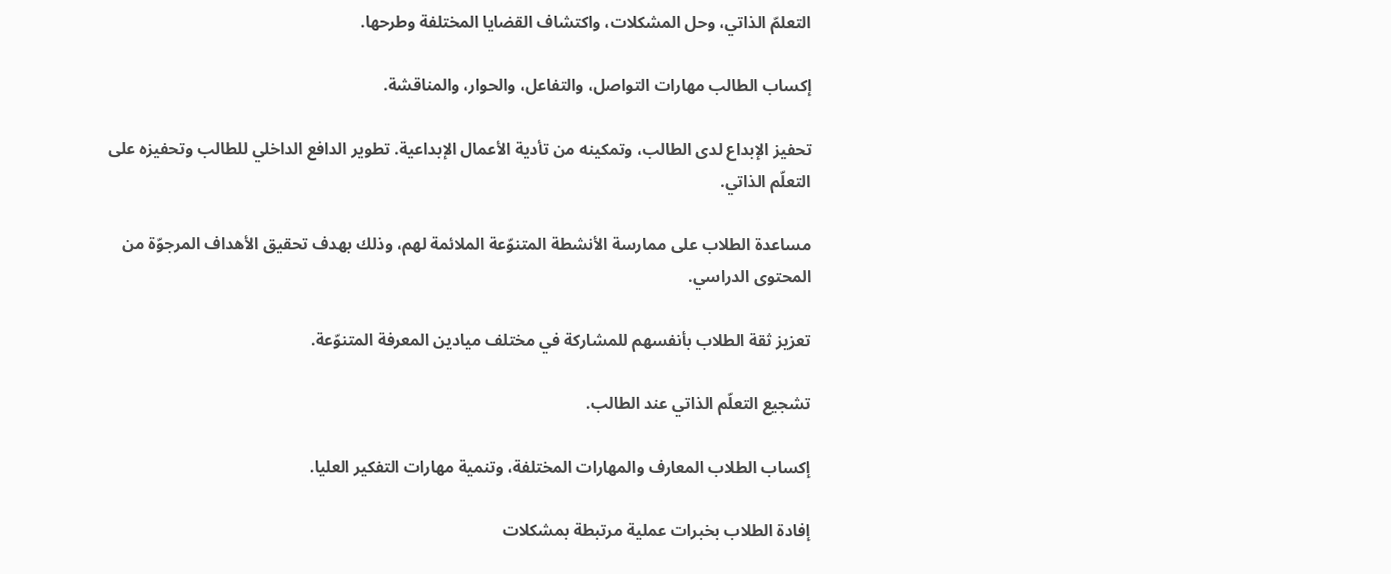التعلمّ الذاتي، وحل المشكلات، واكتشاف القضايا المختلفة وطرحها.

إكساب الطالب مهارات التواصل، والتفاعل، والحوار، والمناقشة.

تحفيز الإبداع لدى الطالب، وتمكينه من تأدية الأعمال الإبداعية. تطوير الدافع الداخلي للطالب وتحفيزه على التعلّم الذاتي.

مساعدة الطلاب على ممارسة الأنشطة المتنوّعة الملائمة لهم، وذلك بهدف تحقيق الأهداف المرجوّة من المحتوى الدراسي.

تعزيز ثقة الطلاب بأنفسهم للمشاركة في مختلف ميادين المعرفة المتنوّعة.

تشجيع التعلّم الذاتي عند الطالب.

إكساب الطلاب المعارف والمهارات المختلفة، وتنمية مهارات التفكير العليا.

إفادة الطلاب بخبرات عملية مرتبطة بمشكلات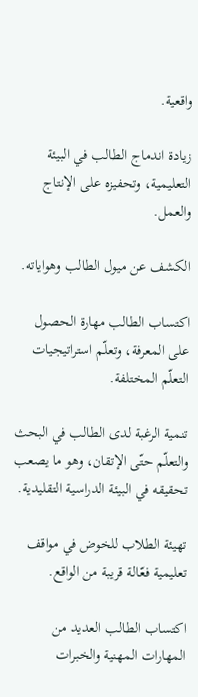واقعية.

زيادة اندماج الطالب في البيئة التعليمية، وتحفيزه على الإنتاج والعمل.

الكشف عن ميول الطالب وهواياته.

اكتساب الطالب مهارة الحصول على المعرفة، وتعلّم استراتيجيات التعلّم المختلفة.

تنمية الرغبة لدى الطالب في البحث والتعلّم حتّى الإتقان، وهو ما يصعب تحقيقه في البيئة الدراسية التقليدية.

تهيئة الطلاب للخوض في مواقف تعليمية فعّالة قريبة من الواقع.

اكتساب الطالب العديد من المهارات المهنية والخبرات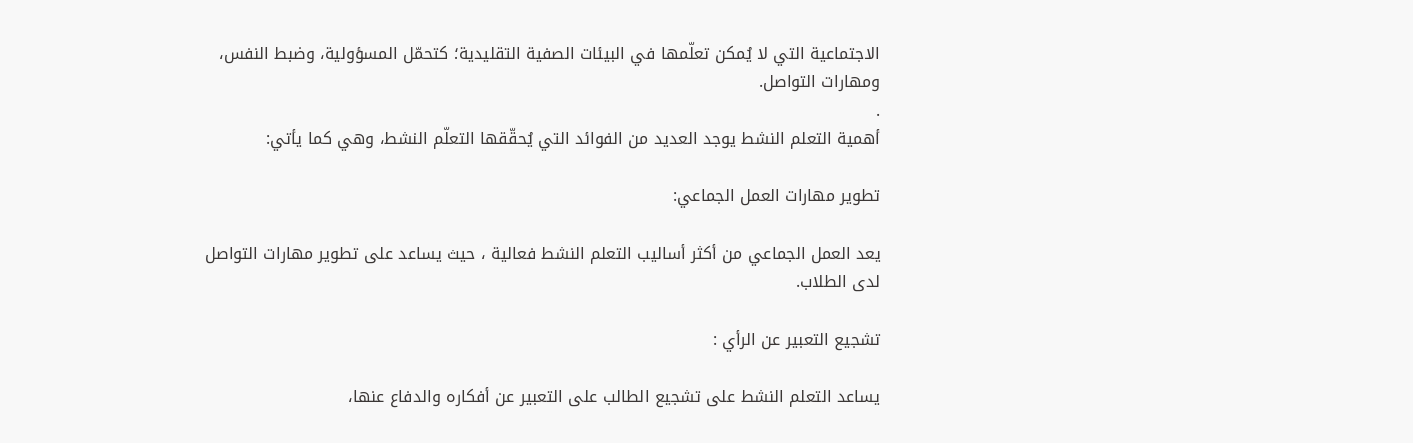الاجتماعية التي لا يُمكن تعلّمها في البيئات الصفية التقليدية؛ كتحمّل المسؤولية، وضبط النفس، ومهارات التواصل.
.
أهمية التعلم النشط يوجد العديد من الفوائد التي يُحقّقها التعلّم النشط، وهي كما يأتي:

تطوير مهارات العمل الجماعي:

يعد العمل الجماعي من أكثر أساليب التعلم النشط فعالية ، حيث يساعد على تطوير مهارات التواصل لدى الطلاب.

تشجيع التعبير عن الرأي :

يساعد التعلم النشط على تشجيع الطالب على التعبير عن أفكاره والدفاع عنها،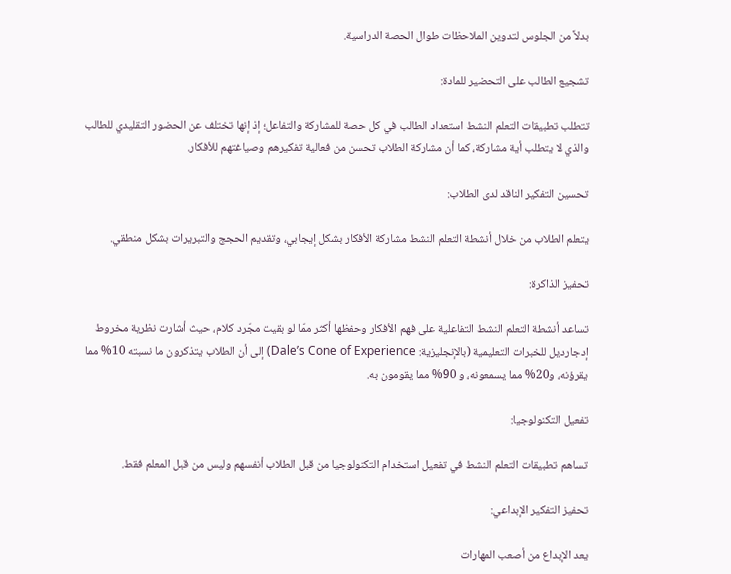بدلاً من الجلوس لتدوين الملاحظات طوال الحصة الدراسية.

تشجيع الطالب على التحضير للمادة:

تتطلب تطبيقات التعلم النشط استعداد الطالب في كل حصة للمشاركة والتفاعل؛ إذ إنها تختلف عن الحضور التقليدي للطالب والذي لا يتطلب أية مشاركة، كما أن مشاركة الطلاب تحسن من فعالية تفكيرهم وصياغتهم للأفكار.

تحسين التفكير الناقد لدى الطلاب:

يتعلم الطلاب من خلال أنشطة التعلم النشط مشاركة الأفكار بشكل إيجابي، وتقديم الحجج والتبريرات بشكل منطقي.

تحفيز الذاكرة:

تساعد أنشطة التعلم النشط التفاعلية على فهم الأفكار وحفظها أكثر ممّا لو بقيت مجّرد كلام، حيث أشارت نظرية مخروط إدجارديل للخبرات التعليمية (بالإنجليزية: Dale’s Cone of Experience) إلى أن الطلاب يتذكرون ما نسبته 10% مما يقرؤنه، و20% مما يسمعونه، و 90% مما يقومون به.

تفعيل التكنولوجيا:

تساهم تطبيقات التعلم النشط في تفعيل استخدام التكنولوجيا من قبل الطلاب أنفسهم وليس من قبل المعلم فقط.

تحفيز التفكير الإبداعي:

يعد الإبداع من أصعب المهارات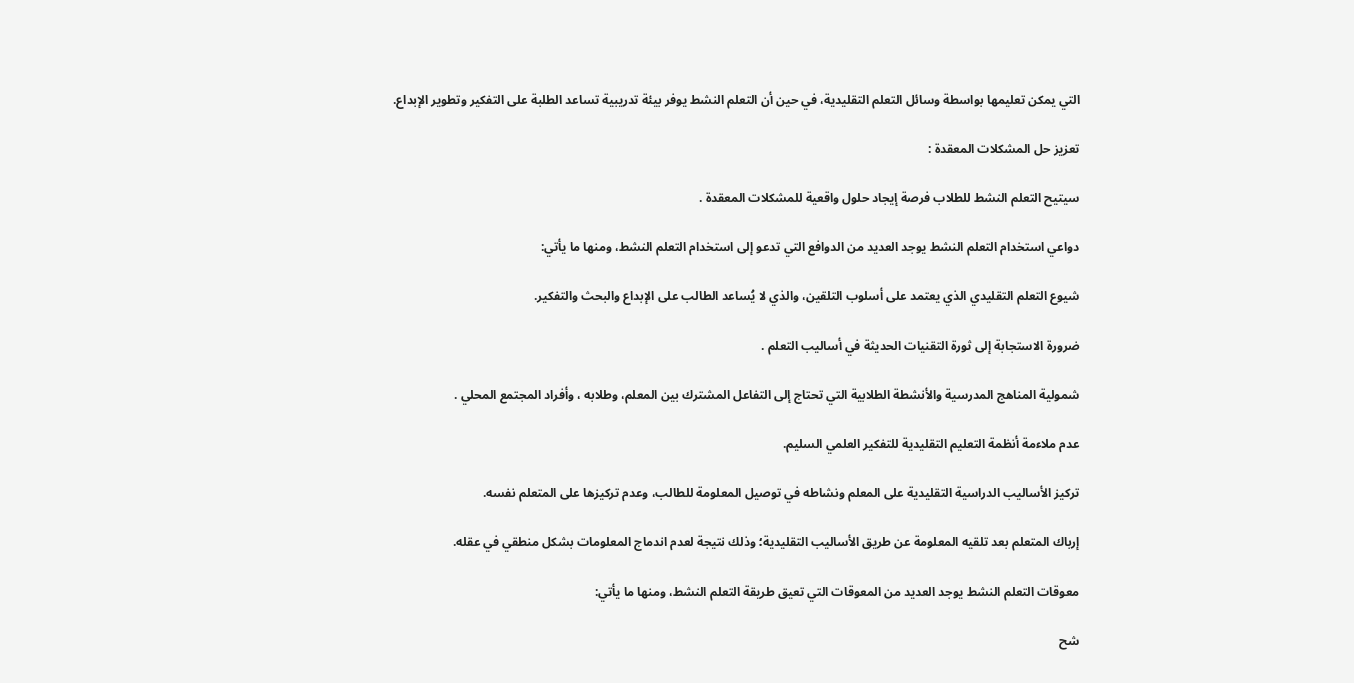التي يمكن تعليمها بواسطة وسائل التعلم التقليدية، في حين أن التعلم النشط يوفر بيئة تدريبية تساعد الطلبة على التفكير وتطوير الإبداع.

تعزيز حل المشكلات المعقدة :

سيتيح التعلم النشط للطلاب فرصة إيجاد حلول واقعية للمشكلات المعقدة .

دواعي استخدام التعلم النشط يوجد العديد من الدوافع التي تدعو إلى استخدام التعلم النشط، ومنها ما يأتي:

شيوع التعلم التقليدي الذي يعتمد على أسلوب التلقين، والذي لا يُساعد الطالب على الإبداع والبحث والتفكير.

ضرورة الاستجابة إلى ثورة التقنيات الحديثة في أساليب التعلم .

شمولية المناهج المدرسية والأنشطة الطلابية التي تحتاج إلى التفاعل المشترك بين المعلم، وطلابه ، وأفراد المجتمع المحلي .

عدم ملاءمة أنظمة التعليم التقليدية للتفكير العلمي السليم.

تركيز الأساليب الدراسية التقليدية على المعلم ونشاطه في توصيل المعلومة للطالب، وعدم تركيزها على المتعلم نفسه.

إرباك المتعلم بعد تلقيه المعلومة عن طريق الأساليب التقليدية؛ وذلك نتيجة لعدم اندماج المعلومات بشكل منطقي في عقله.

معوقات التعلم النشط يوجد العديد من المعوقات التي تعيق طريقة التعلم النشط، ومنها ما يأتي:

شح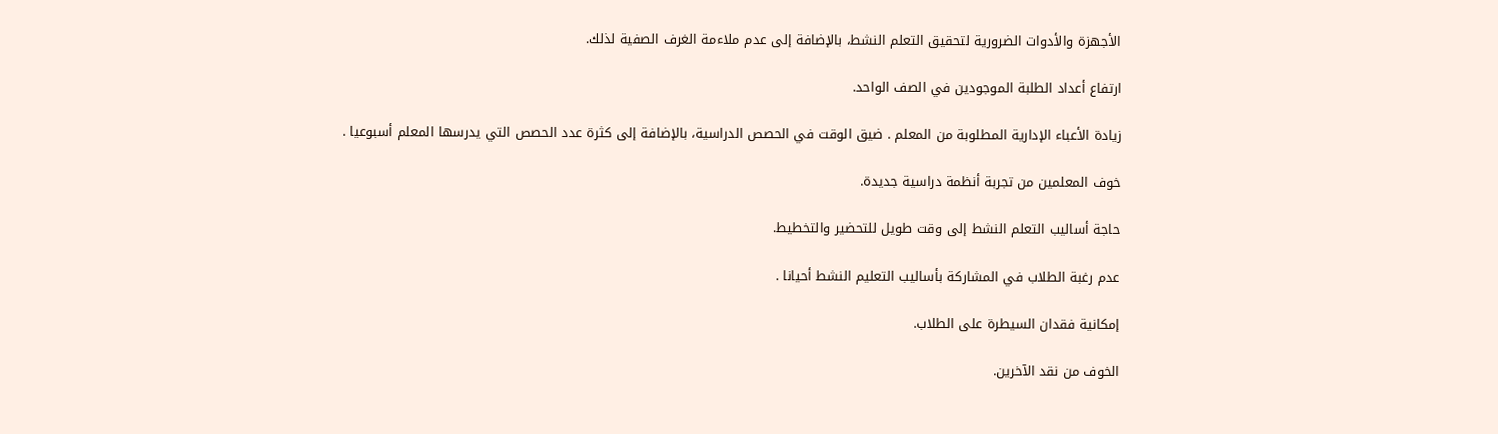الأجهزة والأدوات الضرورية لتحقيق التعلم النشط، بالإضافة إلى عدم ملاءمة الغرف الصفية لذلك.

ارتفاع أعداد الطلبة الموجودين في الصف الواحد.

زيادة الأعباء الإدارية المطلوبة من المعلم . ضيق الوقت في الحصص الدراسية، بالإضافة إلى كثرة عدد الحصص التي يدرسها المعلم أسبوعيا .

خوف المعلمين من تجربة أنظمة دراسية جديدة.

حاجة أساليب التعلم النشط إلى وقت طويل للتحضير والتخطيط.

عدم رغبة الطلاب في المشاركة بأساليب التعليم النشط أحيانا .

إمكانية فقدان السيطرة على الطلاب.

الخوف من نقد الآخرين.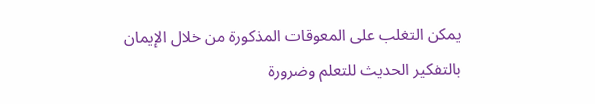يمكن التغلب على المعوقات المذكورة من خلال الإيمان بالتفكير الحديث للتعلم وضرورة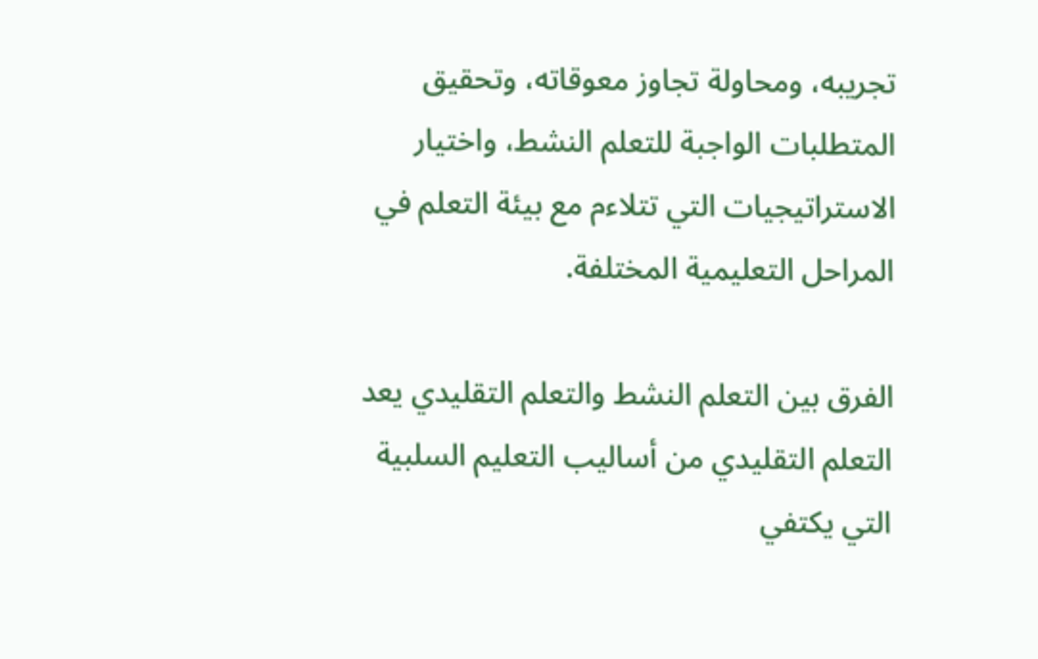تجريبه، ومحاولة تجاوز معوقاته، وتحقيق المتطلبات الواجبة للتعلم النشط، واختيار الاستراتيجيات التي تتلاءم مع بيئة التعلم في المراحل التعليمية المختلفة.

الفرق بين التعلم النشط والتعلم التقليدي يعد التعلم التقليدي من أساليب التعليم السلبية التي يكتفي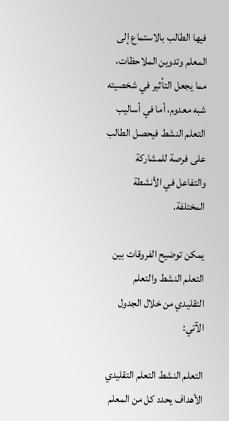فيها الطالب بالاستماع إلى المعلم وتدوين الملاحظات، مما يجعل التأثير في شخصيته شبه معدوم، أما في أساليب التعلم النشط فيحصل الطالب على فرصة للمشاركة والتفاعل في الأنشطة المختلفة.

يمكن توضيح الفروقات بين التعلم النشط والتعلم التقليدي من خلال الجدول الآتي:

التعلم النشط التعلم التقليدي الأهداف يحدد كل من المعلم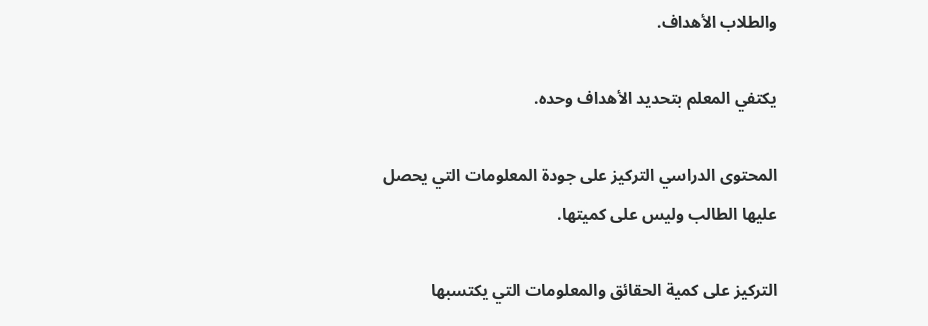والطلاب الأهداف.

يكتفي المعلم بتحديد الأهداف وحده.

المحتوى الدراسي التركيز على جودة المعلومات التي يحصل عليها الطالب وليس على كميتها.

التركيز على كمية الحقائق والمعلومات التي يكتسبها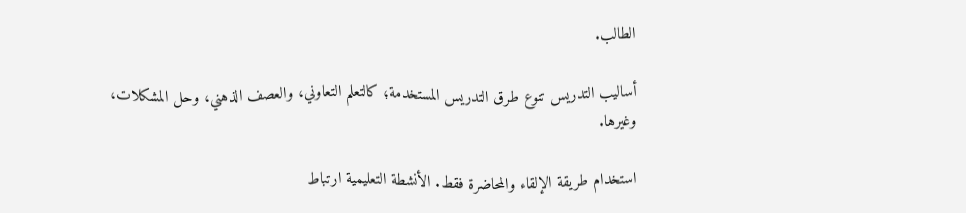الطالب.

أساليب التدريس تنوع طرق التدريس المستخدمة؛ كالتعلم التعاوني، والعصف الذهني، وحل المشكلات، وغيرها.

استخدام طريقة الإلقاء والمحاضرة فقط. الأنشطة التعليمية ارتباط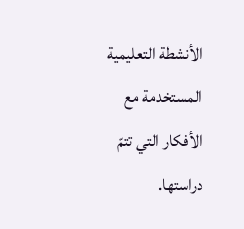الأنشطة التعليمية المستخدمة مع الأفكار التي تتمّ دراستها.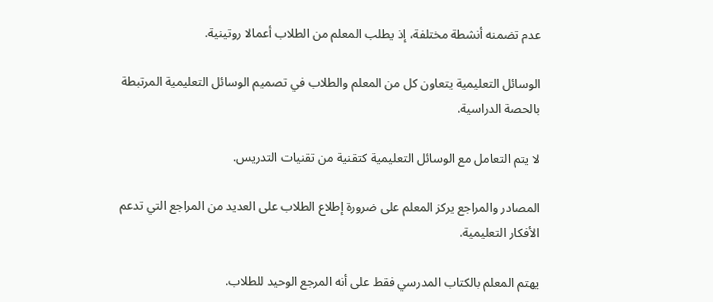عدم تضمنه أنشطة مختلفة، إذ يطلب المعلم من الطلاب أعمالا روتينية.

الوسائل التعليمية يتعاون كل من المعلم والطلاب في تصميم الوسائل التعليمية المرتبطة بالحصة الدراسية.

لا يتم التعامل مع الوسائل التعليمية كتقنية من تقنيات التدريس.

المصادر والمراجع يركز المعلم على ضرورة إطلاع الطلاب على العديد من المراجع التي تدعم الأفكار التعليمية.

يهتم المعلم بالكتاب المدرسي فقط على أنه المرجع الوحيد للطلاب.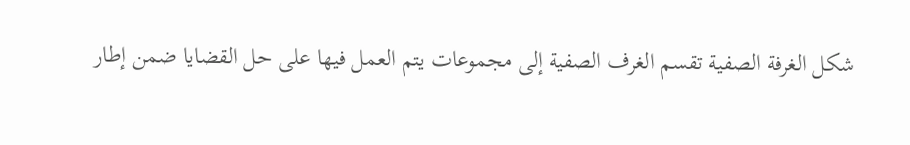شكل الغرفة الصفية تقسم الغرف الصفية إلى مجموعات يتم العمل فيها على حل القضايا ضمن إطار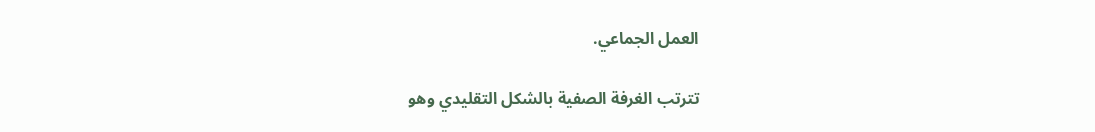العمل الجماعي.

تترتب الغرفة الصفية بالشكل التقليدي وهو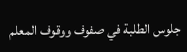جلوس الطلبة في صفوف ووقوف المعلم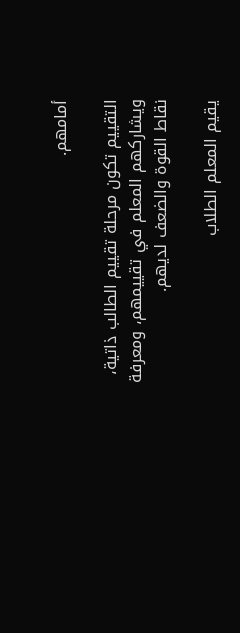أمامهم.

التقييم تكون مرحلة تقييم الطالب ذاتية، ويشاركهم المعلم في تقييمهم، ومعرفة نقاط القوة والضعف لديهم.

يقيم المعلم الطلاب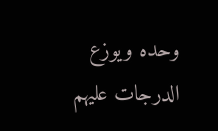وحده ويوزع الدرجات عليهم